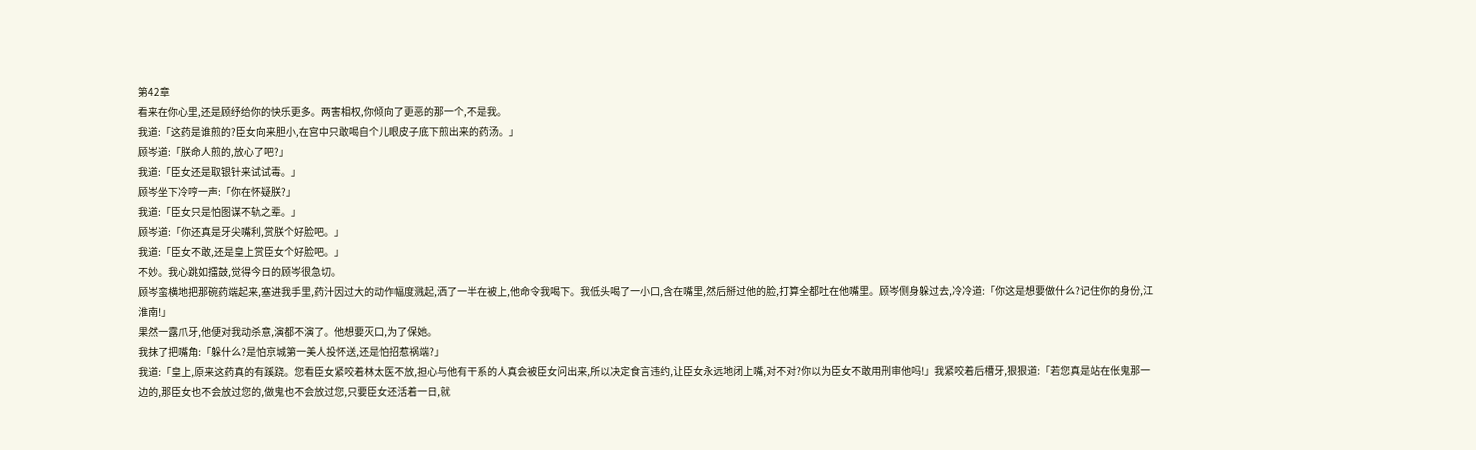第42章
看来在你心里,还是顾纾给你的快乐更多。两害相权,你倾向了更恶的那一个,不是我。
我道:「这药是谁煎的?臣女向来胆小,在宫中只敢喝自个儿眼皮子底下煎出来的药汤。」
顾岑道:「朕命人煎的,放心了吧?」
我道:「臣女还是取银针来试试毒。」
顾岑坐下冷哼一声:「你在怀疑朕?」
我道:「臣女只是怕图谋不轨之辈。」
顾岑道:「你还真是牙尖嘴利,赏朕个好脸吧。」
我道:「臣女不敢,还是皇上赏臣女个好脸吧。」
不妙。我心跳如擂鼓,觉得今日的顾岑很急切。
顾岑蛮横地把那碗药端起来,塞进我手里,药汁因过大的动作幅度溅起,洒了一半在被上,他命令我喝下。我低头喝了一小口,含在嘴里,然后掰过他的脸,打算全都吐在他嘴里。顾岑侧身躲过去,冷冷道:「你这是想要做什么?记住你的身份,江淮南!」
果然一露爪牙,他便对我动杀意,演都不演了。他想要灭口,为了保她。
我抹了把嘴角:「躲什么?是怕京城第一美人投怀送,还是怕招惹祸端?」
我道:「皇上,原来这药真的有蹊跷。您看臣女紧咬着林太医不放,担心与他有干系的人真会被臣女问出来,所以决定食言违约,让臣女永远地闭上嘴,对不对?你以为臣女不敢用刑审他吗!」我紧咬着后槽牙,狠狠道:「若您真是站在伥鬼那一边的,那臣女也不会放过您的,做鬼也不会放过您,只要臣女还活着一日,就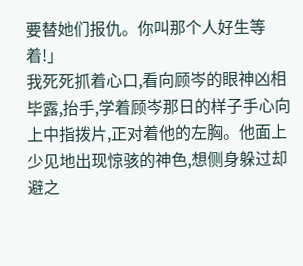要替她们报仇。你叫那个人好生等着!」
我死死抓着心口,看向顾岑的眼神凶相毕露,抬手,学着顾岑那日的样子手心向上中指拨片,正对着他的左胸。他面上少见地出现惊骇的神色,想侧身躲过却避之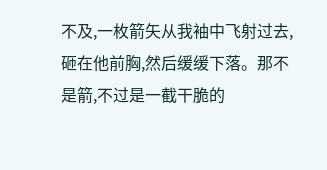不及,一枚箭矢从我袖中飞射过去,砸在他前胸,然后缓缓下落。那不是箭,不过是一截干脆的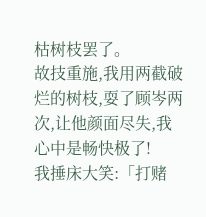枯树枝罢了。
故技重施,我用两截破烂的树枝,耍了顾岑两次,让他颜面尽失,我心中是畅快极了!
我捶床大笑:「打赌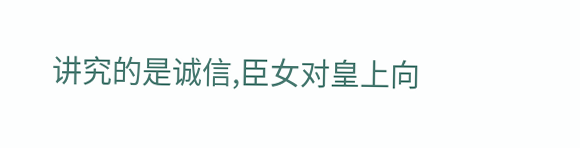讲究的是诚信,臣女对皇上向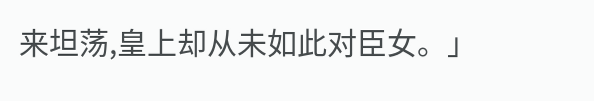来坦荡,皇上却从未如此对臣女。」